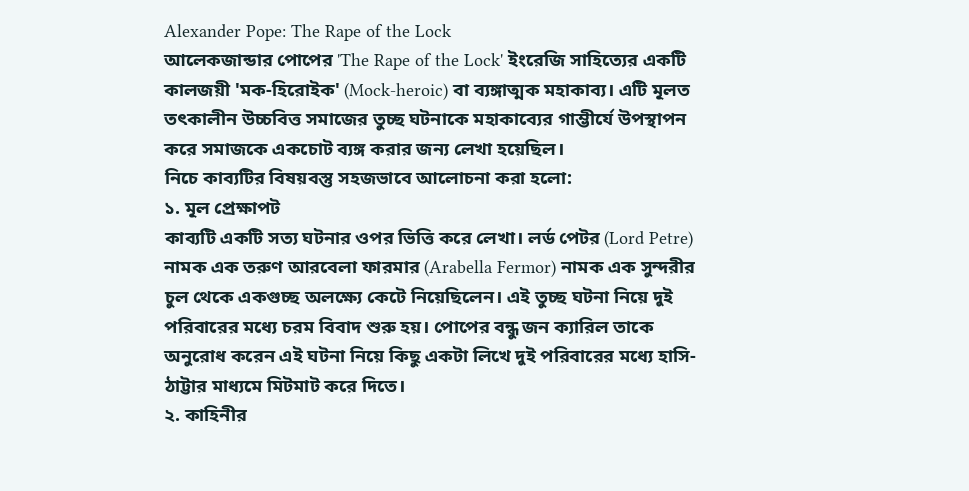Alexander Pope: The Rape of the Lock
আলেকজান্ডার পোপের 'The Rape of the Lock' ইংরেজি সাহিত্যের একটি কালজয়ী 'মক-হিরোইক' (Mock-heroic) বা ব্যঙ্গাত্মক মহাকাব্য। এটি মূলত তৎকালীন উচ্চবিত্ত সমাজের তুচ্ছ ঘটনাকে মহাকাব্যের গাম্ভীর্যে উপস্থাপন করে সমাজকে একচোট ব্যঙ্গ করার জন্য লেখা হয়েছিল।
নিচে কাব্যটির বিষয়বস্তু সহজভাবে আলোচনা করা হলো:
১. মূল প্রেক্ষাপট
কাব্যটি একটি সত্য ঘটনার ওপর ভিত্তি করে লেখা। লর্ড পেটর (Lord Petre) নামক এক তরুণ আরবেলা ফারমার (Arabella Fermor) নামক এক সুন্দরীর চুল থেকে একগুচ্ছ অলক্ষ্যে কেটে নিয়েছিলেন। এই তুচ্ছ ঘটনা নিয়ে দুই পরিবারের মধ্যে চরম বিবাদ শুরু হয়। পোপের বন্ধু জন ক্যারিল তাকে অনুরোধ করেন এই ঘটনা নিয়ে কিছু একটা লিখে দুই পরিবারের মধ্যে হাসি-ঠাট্টার মাধ্যমে মিটমাট করে দিতে।
২. কাহিনীর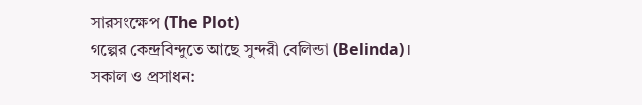সারসংক্ষেপ (The Plot)
গল্পের কেন্দ্রবিন্দুতে আছে সুন্দরী বেলিন্ডা (Belinda)।
সকাল ও প্রসাধন: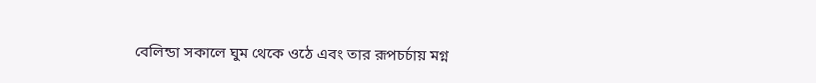বেলিন্ডা সকালে ঘুম থেকে ওঠে এবং তার রূপচর্চায় মগ্ন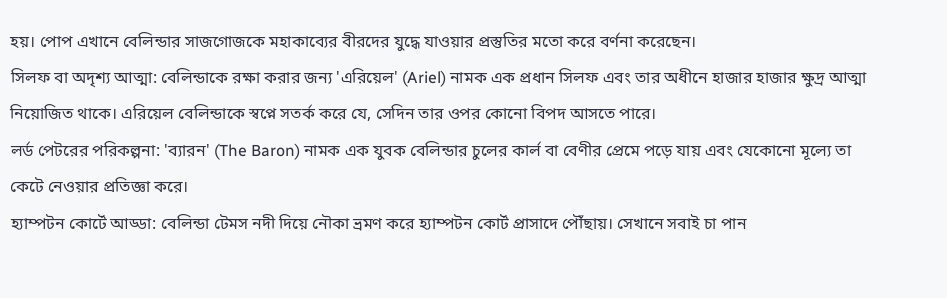হয়। পোপ এখানে বেলিন্ডার সাজগোজকে মহাকাব্যের বীরদের যুদ্ধে যাওয়ার প্রস্তুতির মতো করে বর্ণনা করেছেন।
সিলফ বা অদৃশ্য আত্মা: বেলিন্ডাকে রক্ষা করার জন্য 'এরিয়েল' (Ariel) নামক এক প্রধান সিলফ এবং তার অধীনে হাজার হাজার ক্ষুদ্র আত্মা নিয়োজিত থাকে। এরিয়েল বেলিন্ডাকে স্বপ্নে সতর্ক করে যে, সেদিন তার ওপর কোনো বিপদ আসতে পারে।
লর্ড পেটরের পরিকল্পনা: 'ব্যারন' (The Baron) নামক এক যুবক বেলিন্ডার চুলের কার্ল বা বেণীর প্রেমে পড়ে যায় এবং যেকোনো মূল্যে তা কেটে নেওয়ার প্রতিজ্ঞা করে।
হ্যাম্পটন কোর্টে আড্ডা: বেলিন্ডা টেমস নদী দিয়ে নৌকা ভ্রমণ করে হ্যাম্পটন কোর্ট প্রাসাদে পৌঁছায়। সেখানে সবাই চা পান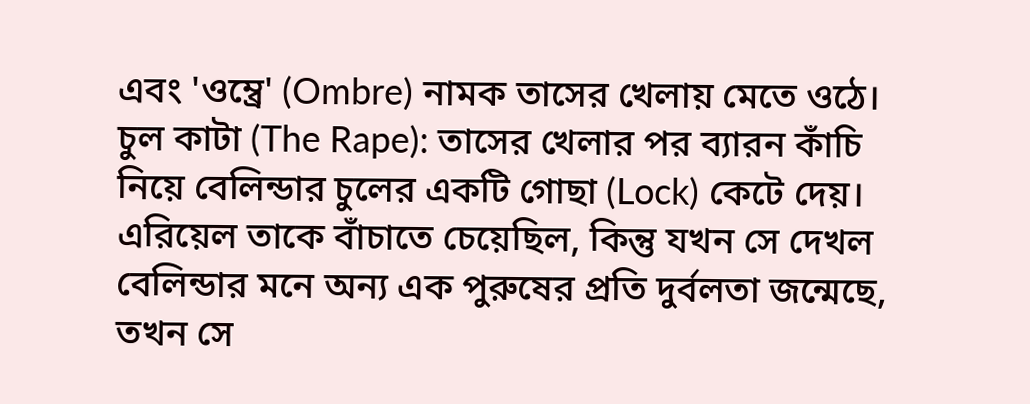এবং 'ওম্ব্রে' (Ombre) নামক তাসের খেলায় মেতে ওঠে।
চুল কাটা (The Rape): তাসের খেলার পর ব্যারন কাঁচি নিয়ে বেলিন্ডার চুলের একটি গোছা (Lock) কেটে দেয়। এরিয়েল তাকে বাঁচাতে চেয়েছিল, কিন্তু যখন সে দেখল বেলিন্ডার মনে অন্য এক পুরুষের প্রতি দুর্বলতা জন্মেছে, তখন সে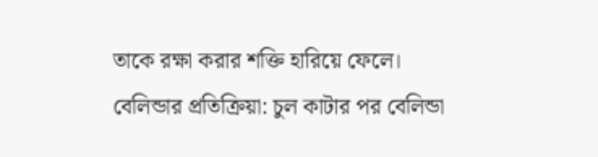তাকে রক্ষা করার শক্তি হারিয়ে ফেলে।
বেলিন্ডার প্রতিক্রিয়া: চুল কাটার পর বেলিন্ডা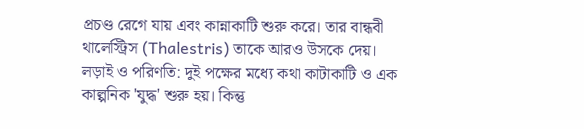প্রচণ্ড রেগে যায় এবং কান্নাকাটি শুরু করে। তার বান্ধবী থালেস্ট্রিস (Thalestris) তাকে আরও উসকে দেয়।
লড়াই ও পরিণতি: দুই পক্ষের মধ্যে কথা কাটাকাটি ও এক কাল্পনিক 'যুদ্ধ' শুরু হয়। কিন্তু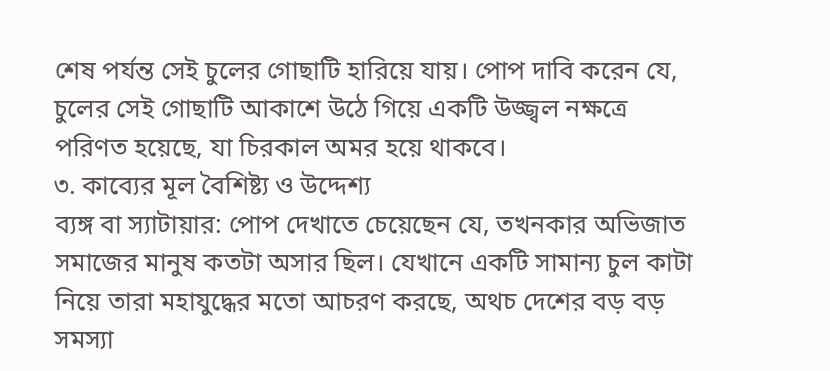শেষ পর্যন্ত সেই চুলের গোছাটি হারিয়ে যায়। পোপ দাবি করেন যে, চুলের সেই গোছাটি আকাশে উঠে গিয়ে একটি উজ্জ্বল নক্ষত্রে পরিণত হয়েছে, যা চিরকাল অমর হয়ে থাকবে।
৩. কাব্যের মূল বৈশিষ্ট্য ও উদ্দেশ্য
ব্যঙ্গ বা স্যাটায়ার: পোপ দেখাতে চেয়েছেন যে, তখনকার অভিজাত সমাজের মানুষ কতটা অসার ছিল। যেখানে একটি সামান্য চুল কাটা নিয়ে তারা মহাযুদ্ধের মতো আচরণ করছে, অথচ দেশের বড় বড় সমস্যা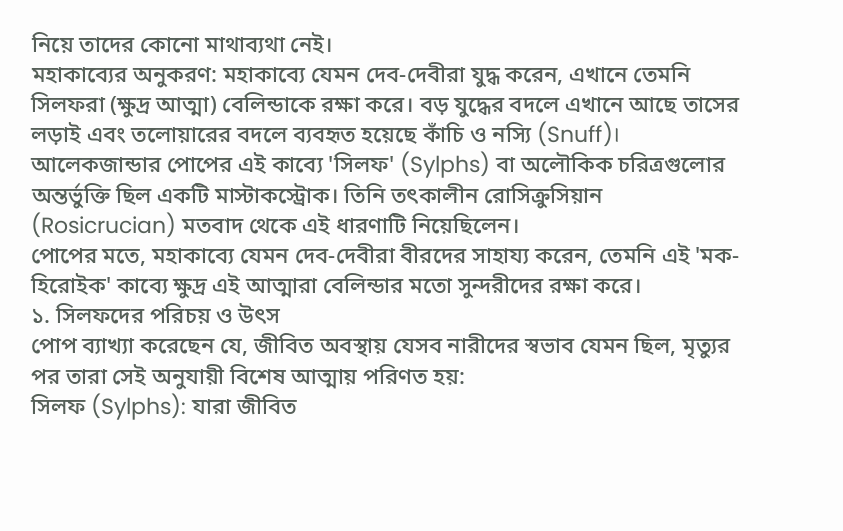নিয়ে তাদের কোনো মাথাব্যথা নেই।
মহাকাব্যের অনুকরণ: মহাকাব্যে যেমন দেব-দেবীরা যুদ্ধ করেন, এখানে তেমনি সিলফরা (ক্ষুদ্র আত্মা) বেলিন্ডাকে রক্ষা করে। বড় যুদ্ধের বদলে এখানে আছে তাসের লড়াই এবং তলোয়ারের বদলে ব্যবহৃত হয়েছে কাঁচি ও নস্যি (Snuff)।
আলেকজান্ডার পোপের এই কাব্যে 'সিলফ' (Sylphs) বা অলৌকিক চরিত্রগুলোর অন্তর্ভুক্তি ছিল একটি মাস্টাকস্ট্রোক। তিনি তৎকালীন রোসিক্রুসিয়ান (Rosicrucian) মতবাদ থেকে এই ধারণাটি নিয়েছিলেন।
পোপের মতে, মহাকাব্যে যেমন দেব-দেবীরা বীরদের সাহায্য করেন, তেমনি এই 'মক-হিরোইক' কাব্যে ক্ষুদ্র এই আত্মারা বেলিন্ডার মতো সুন্দরীদের রক্ষা করে।
১. সিলফদের পরিচয় ও উৎস
পোপ ব্যাখ্যা করেছেন যে, জীবিত অবস্থায় যেসব নারীদের স্বভাব যেমন ছিল, মৃত্যুর পর তারা সেই অনুযায়ী বিশেষ আত্মায় পরিণত হয়:
সিলফ (Sylphs): যারা জীবিত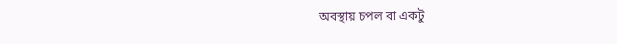অবস্থায় চপল বা একটু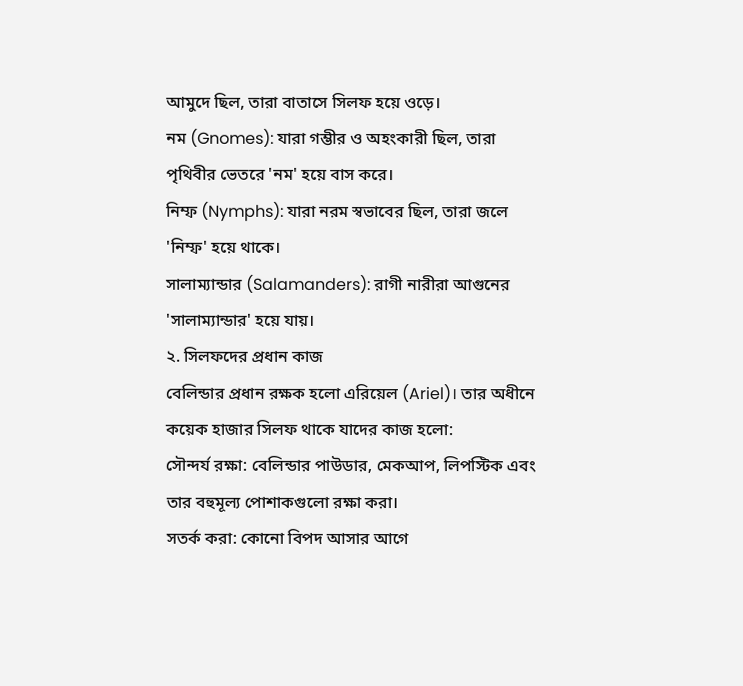আমুদে ছিল, তারা বাতাসে সিলফ হয়ে ওড়ে।
নম (Gnomes): যারা গম্ভীর ও অহংকারী ছিল, তারা পৃথিবীর ভেতরে 'নম' হয়ে বাস করে।
নিম্ফ (Nymphs): যারা নরম স্বভাবের ছিল, তারা জলে 'নিম্ফ' হয়ে থাকে।
সালাম্যান্ডার (Salamanders): রাগী নারীরা আগুনের 'সালাম্যান্ডার' হয়ে যায়।
২. সিলফদের প্রধান কাজ
বেলিন্ডার প্রধান রক্ষক হলো এরিয়েল (Ariel)। তার অধীনে কয়েক হাজার সিলফ থাকে যাদের কাজ হলো:
সৌন্দর্য রক্ষা: বেলিন্ডার পাউডার, মেকআপ, লিপস্টিক এবং তার বহুমূল্য পোশাকগুলো রক্ষা করা।
সতর্ক করা: কোনো বিপদ আসার আগে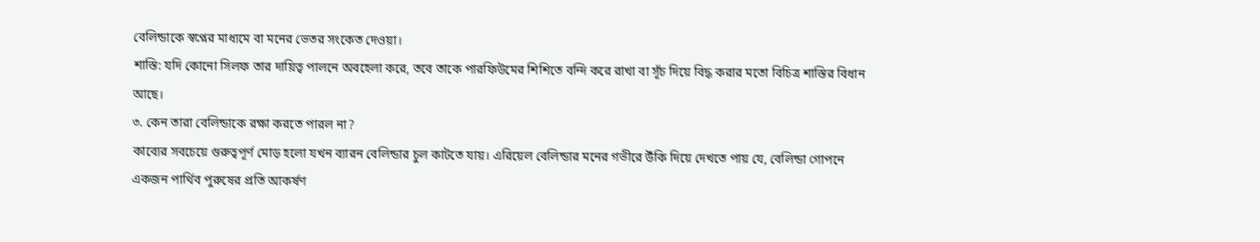বেলিন্ডাকে স্বপ্নের মাধ্যমে বা মনের ভেতর সংকেত দেওয়া।
শাস্তি: যদি কোনো সিলফ তার দায়িত্ব পালনে অবহেলা করে, তবে তাকে পারফিউমের শিশিতে বন্দি করে রাখা বা সূঁচ দিয়ে বিদ্ধ করার মতো বিচিত্র শাস্তির বিধান আছে।
৩. কেন তারা বেলিন্ডাকে রক্ষা করতে পারল না?
কাব্যের সবচেয়ে গুরুত্বপূর্ণ মোড় হলো যখন ব্যারন বেলিন্ডার চুল কাটতে যায়। এরিয়েল বেলিন্ডার মনের গভীরে উঁকি দিয়ে দেখতে পায় যে, বেলিন্ডা গোপনে একজন পার্থিব পুরুষের প্রতি আকর্ষণ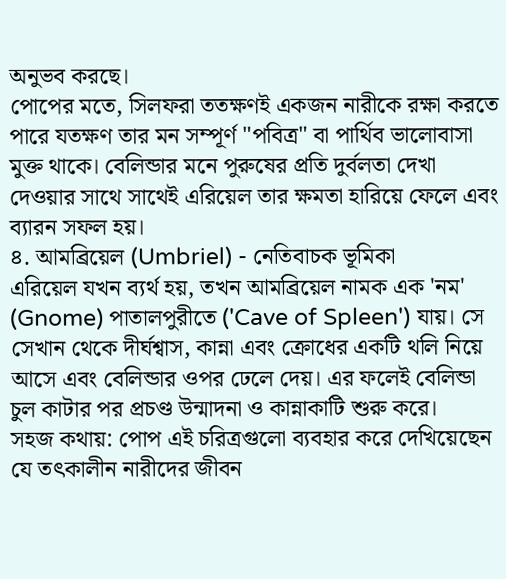অনুভব করছে।
পোপের মতে, সিলফরা ততক্ষণই একজন নারীকে রক্ষা করতে পারে যতক্ষণ তার মন সম্পূর্ণ "পবিত্র" বা পার্থিব ভালোবাসা মুক্ত থাকে। বেলিন্ডার মনে পুরুষের প্রতি দুর্বলতা দেখা দেওয়ার সাথে সাথেই এরিয়েল তার ক্ষমতা হারিয়ে ফেলে এবং ব্যারন সফল হয়।
৪. আমব্রিয়েল (Umbriel) - নেতিবাচক ভূমিকা
এরিয়েল যখন ব্যর্থ হয়, তখন আমব্রিয়েল নামক এক 'নম' (Gnome) পাতালপুরীতে ('Cave of Spleen') যায়। সে সেখান থেকে দীর্ঘশ্বাস, কান্না এবং ক্রোধের একটি থলি নিয়ে আসে এবং বেলিন্ডার ওপর ঢেলে দেয়। এর ফলেই বেলিন্ডা চুল কাটার পর প্রচণ্ড উন্মাদনা ও কান্নাকাটি শুরু করে।
সহজ কথায়: পোপ এই চরিত্রগুলো ব্যবহার করে দেখিয়েছেন যে তৎকালীন নারীদের জীবন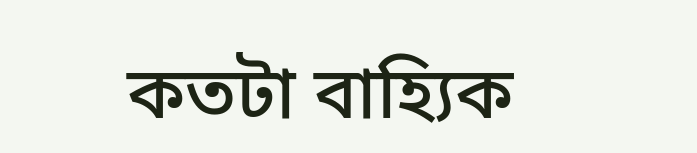কতটা বাহ্যিক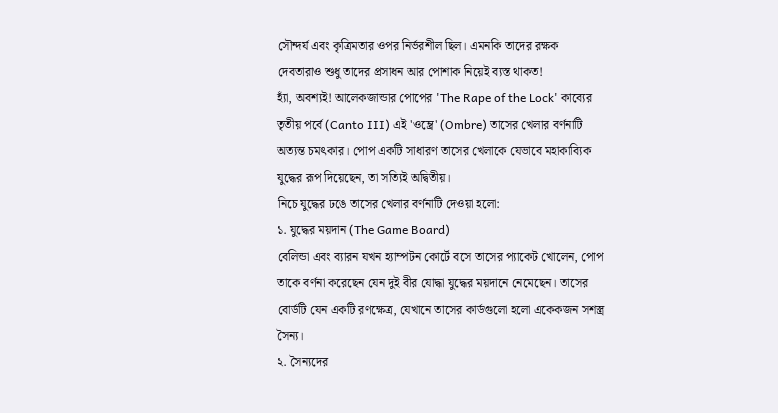সৌন্দর্য এবং কৃত্রিমতার ওপর নির্ভরশীল ছিল। এমনকি তাদের রক্ষক দেবতারাও শুধু তাদের প্রসাধন আর পোশাক নিয়েই ব্যস্ত থাকত!
হ্যাঁ, অবশ্যই! আলেকজান্ডার পোপের 'The Rape of the Lock' কাব্যের তৃতীয় পর্বে (Canto III) এই 'ওম্ব্রে' (Ombre) তাসের খেলার বর্ণনাটি অত্যন্ত চমৎকার। পোপ একটি সাধারণ তাসের খেলাকে যেভাবে মহাকাব্যিক যুদ্ধের রূপ দিয়েছেন, তা সত্যিই অদ্বিতীয়।
নিচে যুদ্ধের ঢঙে তাসের খেলার বর্ণনাটি দেওয়া হলো:
১. যুদ্ধের ময়দান (The Game Board)
বেলিন্ডা এবং ব্যারন যখন হ্যাম্পটন কোর্টে বসে তাসের প্যাকেট খোলেন, পোপ তাকে বর্ণনা করেছেন যেন দুই বীর যোদ্ধা যুদ্ধের ময়দানে নেমেছেন। তাসের বোর্ডটি যেন একটি রণক্ষেত্র, যেখানে তাসের কার্ডগুলো হলো একেকজন সশস্ত্র সৈন্য।
২. সৈন্যদের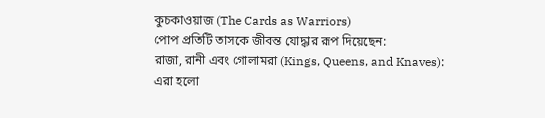কুচকাওয়াজ (The Cards as Warriors)
পোপ প্রতিটি তাসকে জীবন্ত যোদ্ধার রূপ দিয়েছেন:
রাজা, রানী এবং গোলামরা (Kings, Queens, and Knaves): এরা হলো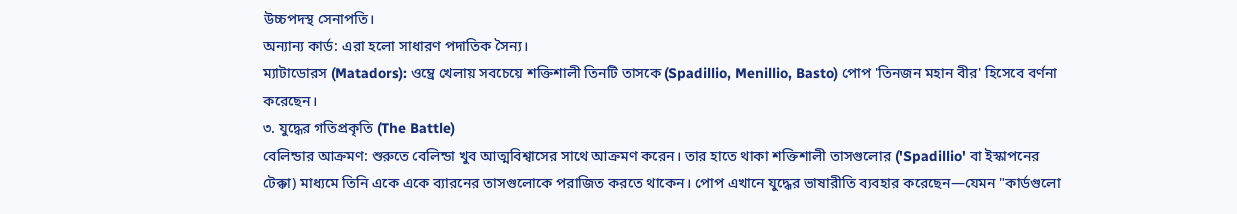উচ্চপদস্থ সেনাপতি।
অন্যান্য কার্ড: এরা হলো সাধারণ পদাতিক সৈন্য।
ম্যাটাডোরস (Matadors): ওম্ব্রে খেলায় সবচেয়ে শক্তিশালী তিনটি তাসকে (Spadillio, Menillio, Basto) পোপ 'তিনজন মহান বীর' হিসেবে বর্ণনা করেছেন।
৩. যুদ্ধের গতিপ্রকৃতি (The Battle)
বেলিন্ডার আক্রমণ: শুরুতে বেলিন্ডা খুব আত্মবিশ্বাসের সাথে আক্রমণ করেন। তার হাতে থাকা শক্তিশালী তাসগুলোর ('Spadillio' বা ইস্কাপনের টেক্কা) মাধ্যমে তিনি একে একে ব্যারনের তাসগুলোকে পরাজিত করতে থাকেন। পোপ এখানে যুদ্ধের ভাষারীতি ব্যবহার করেছেন—যেমন "কার্ডগুলো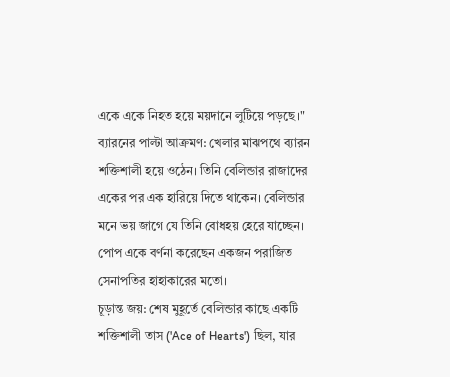একে একে নিহত হয়ে ময়দানে লুটিয়ে পড়ছে।"
ব্যারনের পাল্টা আক্রমণ: খেলার মাঝপথে ব্যারন শক্তিশালী হয়ে ওঠেন। তিনি বেলিন্ডার রাজাদের একের পর এক হারিয়ে দিতে থাকেন। বেলিন্ডার মনে ভয় জাগে যে তিনি বোধহয় হেরে যাচ্ছেন। পোপ একে বর্ণনা করেছেন একজন পরাজিত সেনাপতির হাহাকারের মতো।
চূড়ান্ত জয়: শেষ মুহূর্তে বেলিন্ডার কাছে একটি শক্তিশালী তাস ('Ace of Hearts') ছিল, যার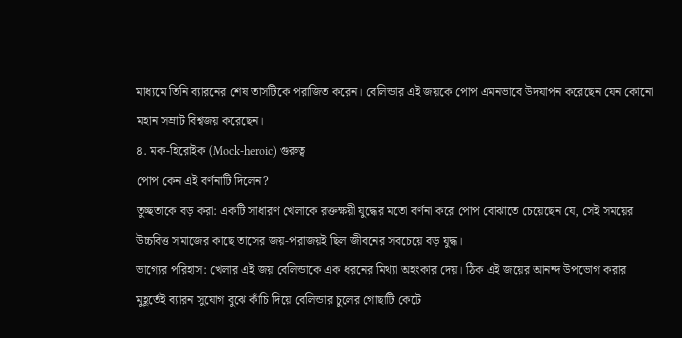মাধ্যমে তিনি ব্যারনের শেষ তাসটিকে পরাজিত করেন। বেলিন্ডার এই জয়কে পোপ এমনভাবে উদযাপন করেছেন যেন কোনো মহান সম্রাট বিশ্বজয় করেছেন।
৪. মক-হিরোইক (Mock-heroic) গুরুত্ব
পোপ কেন এই বর্ণনাটি দিলেন?
তুচ্ছতাকে বড় করা: একটি সাধারণ খেলাকে রক্তক্ষয়ী যুদ্ধের মতো বর্ণনা করে পোপ বোঝাতে চেয়েছেন যে, সেই সময়ের উচ্চবিত্ত সমাজের কাছে তাসের জয়-পরাজয়ই ছিল জীবনের সবচেয়ে বড় যুদ্ধ।
ভাগ্যের পরিহাস: খেলার এই জয় বেলিন্ডাকে এক ধরনের মিথ্যা অহংকার দেয়। ঠিক এই জয়ের আনন্দ উপভোগ করার মুহূর্তেই ব্যারন সুযোগ বুঝে কাঁচি দিয়ে বেলিন্ডার চুলের গোছাটি কেটে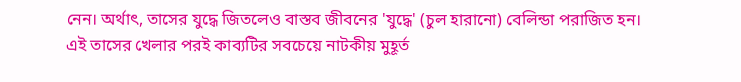নেন। অর্থাৎ, তাসের যুদ্ধে জিতলেও বাস্তব জীবনের 'যুদ্ধে' (চুল হারানো) বেলিন্ডা পরাজিত হন।
এই তাসের খেলার পরই কাব্যটির সবচেয়ে নাটকীয় মুহূর্ত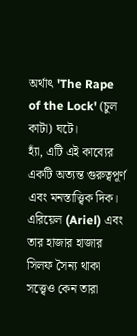অর্থাৎ 'The Rape of the Lock' (চুল কাটা) ঘটে।
হ্যাঁ, এটি এই কাব্যের একটি অত্যন্ত গুরুত্বপূর্ণ এবং মনস্তাত্ত্বিক দিক। এরিয়েল (Ariel) এবং তার হাজার হাজার সিলফ সৈন্য থাকা সত্ত্বেও কেন তারা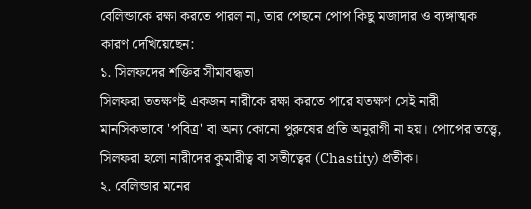বেলিন্ডাকে রক্ষা করতে পারল না, তার পেছনে পোপ কিছু মজাদার ও ব্যঙ্গাত্মক কারণ দেখিয়েছেন:
১. সিলফদের শক্তির সীমাবদ্ধতা
সিলফরা ততক্ষণই একজন নারীকে রক্ষা করতে পারে যতক্ষণ সেই নারী মানসিকভাবে 'পবিত্র' বা অন্য কোনো পুরুষের প্রতি অনুরাগী না হয়। পোপের তত্ত্বে, সিলফরা হলো নারীদের কুমারীত্ব বা সতীত্বের (Chastity) প্রতীক।
২. বেলিন্ডার মনের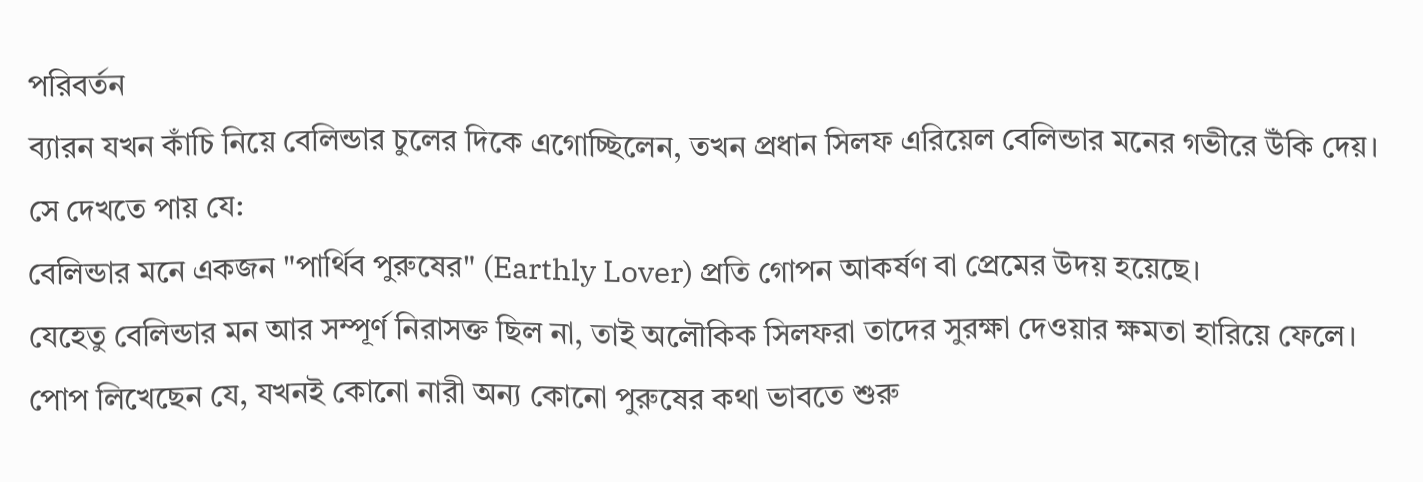পরিবর্তন
ব্যারন যখন কাঁচি নিয়ে বেলিন্ডার চুলের দিকে এগোচ্ছিলেন, তখন প্রধান সিলফ এরিয়েল বেলিন্ডার মনের গভীরে উঁকি দেয়। সে দেখতে পায় যে:
বেলিন্ডার মনে একজন "পার্থিব পুরুষের" (Earthly Lover) প্রতি গোপন আকর্ষণ বা প্রেমের উদয় হয়েছে।
যেহেতু বেলিন্ডার মন আর সম্পূর্ণ নিরাসক্ত ছিল না, তাই অলৌকিক সিলফরা তাদের সুরক্ষা দেওয়ার ক্ষমতা হারিয়ে ফেলে।
পোপ লিখেছেন যে, যখনই কোনো নারী অন্য কোনো পুরুষের কথা ভাবতে শুরু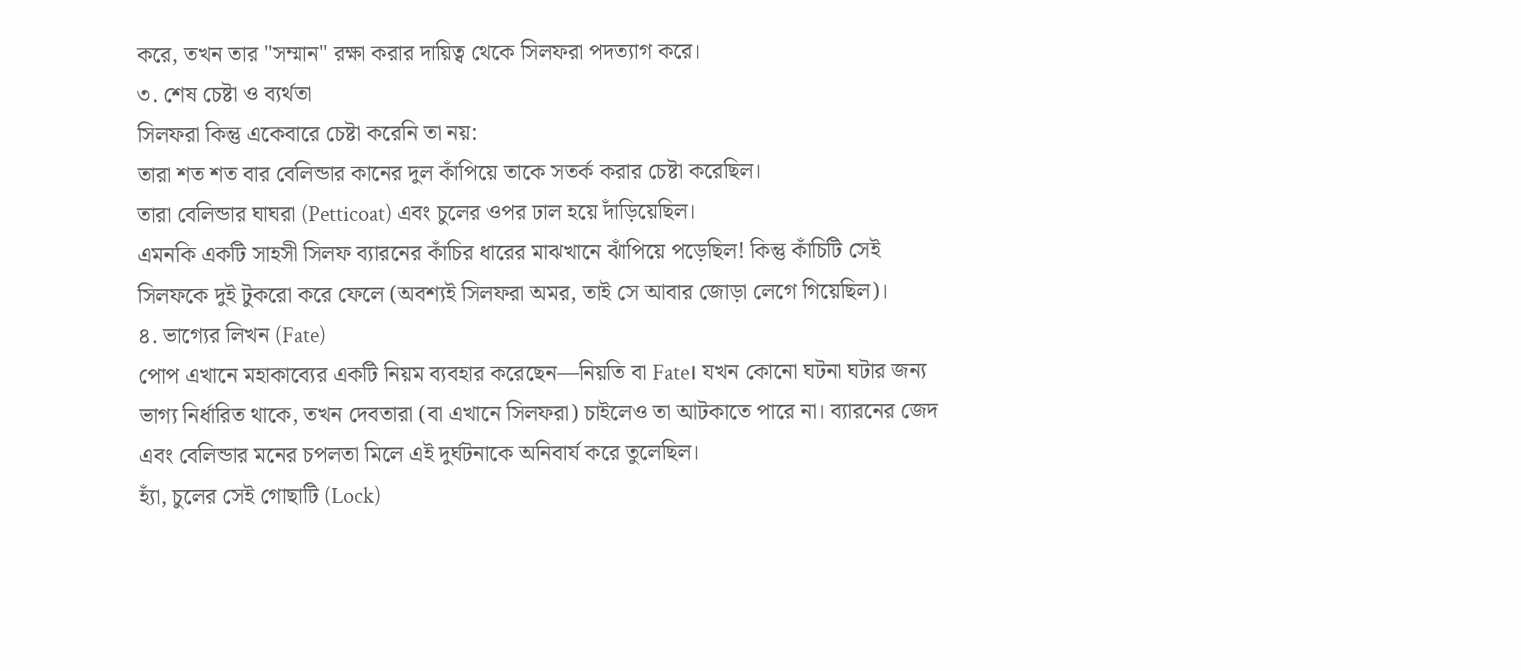করে, তখন তার "সম্মান" রক্ষা করার দায়িত্ব থেকে সিলফরা পদত্যাগ করে।
৩. শেষ চেষ্টা ও ব্যর্থতা
সিলফরা কিন্তু একেবারে চেষ্টা করেনি তা নয়:
তারা শত শত বার বেলিন্ডার কানের দুল কাঁপিয়ে তাকে সতর্ক করার চেষ্টা করেছিল।
তারা বেলিন্ডার ঘাঘরা (Petticoat) এবং চুলের ওপর ঢাল হয়ে দাঁড়িয়েছিল।
এমনকি একটি সাহসী সিলফ ব্যারনের কাঁচির ধারের মাঝখানে ঝাঁপিয়ে পড়েছিল! কিন্তু কাঁচিটি সেই সিলফকে দুই টুকরো করে ফেলে (অবশ্যই সিলফরা অমর, তাই সে আবার জোড়া লেগে গিয়েছিল)।
৪. ভাগ্যের লিখন (Fate)
পোপ এখানে মহাকাব্যের একটি নিয়ম ব্যবহার করেছেন—নিয়তি বা Fate। যখন কোনো ঘটনা ঘটার জন্য ভাগ্য নির্ধারিত থাকে, তখন দেবতারা (বা এখানে সিলফরা) চাইলেও তা আটকাতে পারে না। ব্যারনের জেদ এবং বেলিন্ডার মনের চপলতা মিলে এই দুর্ঘটনাকে অনিবার্য করে তুলেছিল।
হ্যাঁ, চুলের সেই গোছাটি (Lock)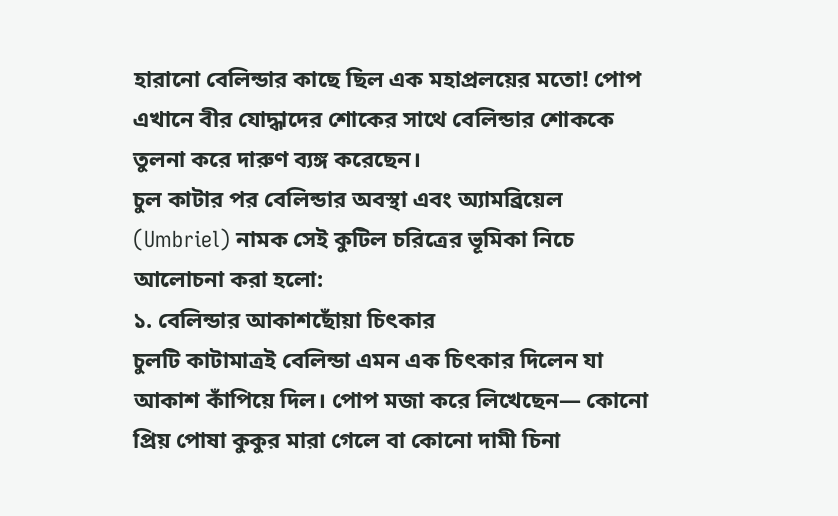হারানো বেলিন্ডার কাছে ছিল এক মহাপ্রলয়ের মতো! পোপ এখানে বীর যোদ্ধাদের শোকের সাথে বেলিন্ডার শোককে তুলনা করে দারুণ ব্যঙ্গ করেছেন।
চুল কাটার পর বেলিন্ডার অবস্থা এবং অ্যামব্রিয়েল (Umbriel) নামক সেই কুটিল চরিত্রের ভূমিকা নিচে আলোচনা করা হলো:
১. বেলিন্ডার আকাশছোঁয়া চিৎকার
চুলটি কাটামাত্রই বেলিন্ডা এমন এক চিৎকার দিলেন যা আকাশ কাঁপিয়ে দিল। পোপ মজা করে লিখেছেন— কোনো প্রিয় পোষা কুকুর মারা গেলে বা কোনো দামী চিনা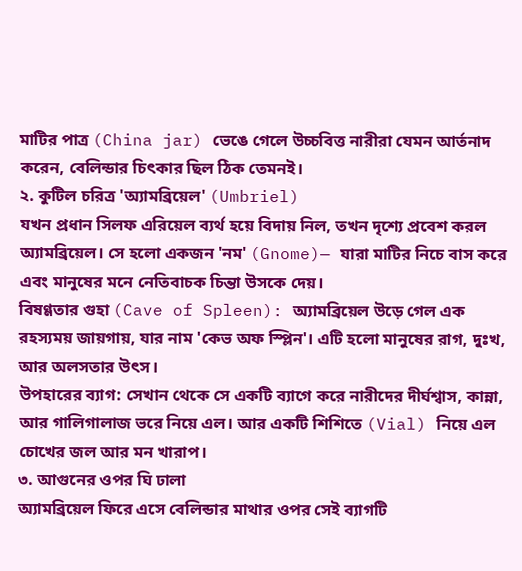মাটির পাত্র (China jar) ভেঙে গেলে উচ্চবিত্ত নারীরা যেমন আর্তনাদ করেন, বেলিন্ডার চিৎকার ছিল ঠিক তেমনই।
২. কুটিল চরিত্র 'অ্যামব্রিয়েল' (Umbriel)
যখন প্রধান সিলফ এরিয়েল ব্যর্থ হয়ে বিদায় নিল, তখন দৃশ্যে প্রবেশ করল অ্যামব্রিয়েল। সে হলো একজন 'নম' (Gnome)— যারা মাটির নিচে বাস করে এবং মানুষের মনে নেতিবাচক চিন্তা উসকে দেয়।
বিষণ্ণতার গুহা (Cave of Spleen): অ্যামব্রিয়েল উড়ে গেল এক রহস্যময় জায়গায়, যার নাম 'কেভ অফ স্প্লিন'। এটি হলো মানুষের রাগ, দুঃখ, আর অলসতার উৎস।
উপহারের ব্যাগ: সেখান থেকে সে একটি ব্যাগে করে নারীদের দীর্ঘশ্বাস, কান্না, আর গালিগালাজ ভরে নিয়ে এল। আর একটি শিশিতে (Vial) নিয়ে এল চোখের জল আর মন খারাপ।
৩. আগুনের ওপর ঘি ঢালা
অ্যামব্রিয়েল ফিরে এসে বেলিন্ডার মাথার ওপর সেই ব্যাগটি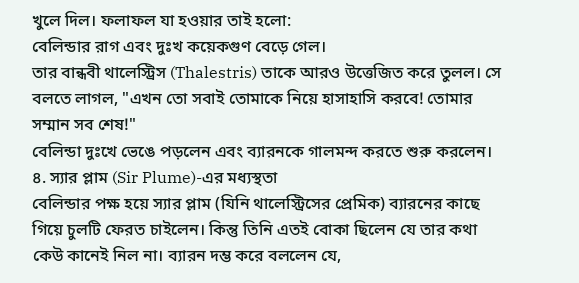খুলে দিল। ফলাফল যা হওয়ার তাই হলো:
বেলিন্ডার রাগ এবং দুঃখ কয়েকগুণ বেড়ে গেল।
তার বান্ধবী থালেস্ট্রিস (Thalestris) তাকে আরও উত্তেজিত করে তুলল। সে বলতে লাগল, "এখন তো সবাই তোমাকে নিয়ে হাসাহাসি করবে! তোমার সম্মান সব শেষ!"
বেলিন্ডা দুঃখে ভেঙে পড়লেন এবং ব্যারনকে গালমন্দ করতে শুরু করলেন।
৪. স্যার প্লাম (Sir Plume)-এর মধ্যস্থতা
বেলিন্ডার পক্ষ হয়ে স্যার প্লাম (যিনি থালেস্ট্রিসের প্রেমিক) ব্যারনের কাছে গিয়ে চুলটি ফেরত চাইলেন। কিন্তু তিনি এতই বোকা ছিলেন যে তার কথা কেউ কানেই নিল না। ব্যারন দম্ভ করে বললেন যে,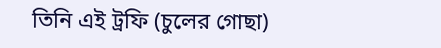তিনি এই ট্রফি (চুলের গোছা)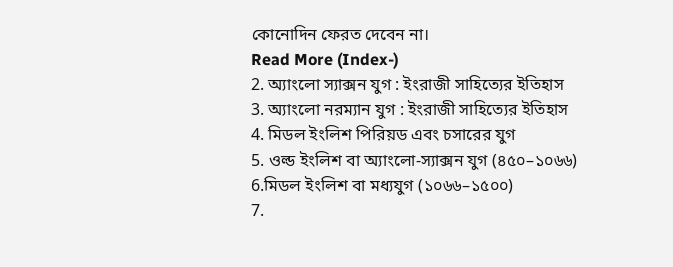কোনোদিন ফেরত দেবেন না।
Read More (Index-)
2. অ্যাংলো স্যাক্সন যুগ : ইংরাজী সাহিত্যের ইতিহাস
3. অ্যাংলো নরম্যান যুগ : ইংরাজী সাহিত্যের ইতিহাস
4. মিডল ইংলিশ পিরিয়ড এবং চসারের যুগ
5. ওল্ড ইংলিশ বা অ্যাংলো-স্যাক্সন যুগ (৪৫০–১০৬৬)
6.মিডল ইংলিশ বা মধ্যযুগ (১০৬৬–১৫০০)
7.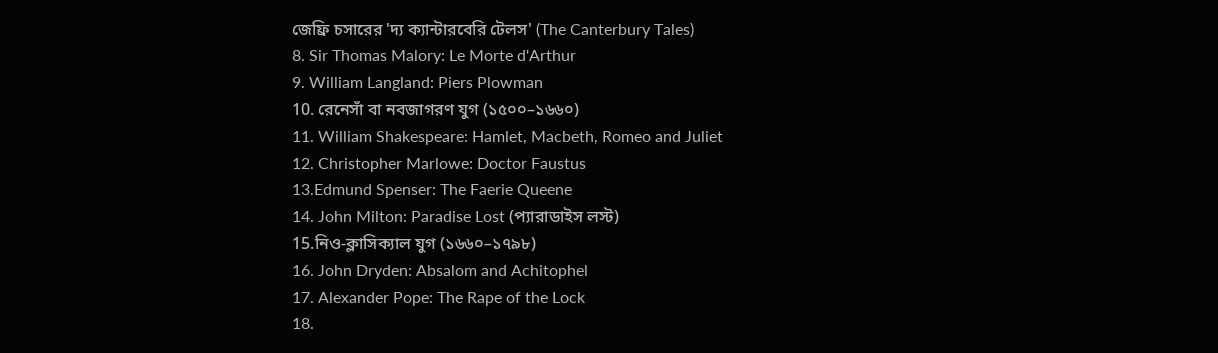জেফ্রি চসারের 'দ্য ক্যান্টারবেরি টেলস' (The Canterbury Tales)
8. Sir Thomas Malory: Le Morte d'Arthur
9. William Langland: Piers Plowman
10. রেনেসাঁ বা নবজাগরণ যুগ (১৫০০–১৬৬০)
11. William Shakespeare: Hamlet, Macbeth, Romeo and Juliet
12. Christopher Marlowe: Doctor Faustus
13.Edmund Spenser: The Faerie Queene
14. John Milton: Paradise Lost (প্যারাডাইস লস্ট)
15.নিও-ক্লাসিক্যাল যুগ (১৬৬০–১৭৯৮)
16. John Dryden: Absalom and Achitophel
17. Alexander Pope: The Rape of the Lock
18.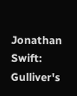Jonathan Swift: Gulliver's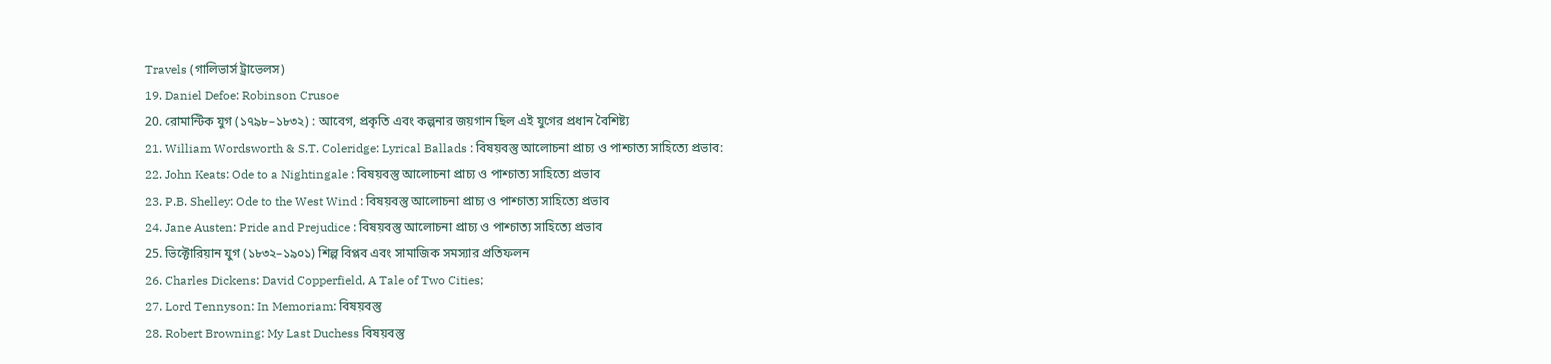Travels (গালিভার্স ট্রাভেলস)
19. Daniel Defoe: Robinson Crusoe
20. রোমান্টিক যুগ (১৭৯৮–১৮৩২) : আবেগ, প্রকৃতি এবং কল্পনার জয়গান ছিল এই যুগের প্রধান বৈশিষ্ট্য
21. William Wordsworth & S.T. Coleridge: Lyrical Ballads : বিষয়বস্তু আলোচনা প্রাচ্য ও পাশ্চাত্য সাহিত্যে প্রভাব:
22. John Keats: Ode to a Nightingale : বিষয়বস্তু আলোচনা প্রাচ্য ও পাশ্চাত্য সাহিত্যে প্রভাব
23. P.B. Shelley: Ode to the West Wind : বিষয়বস্তু আলোচনা প্রাচ্য ও পাশ্চাত্য সাহিত্যে প্রভাব
24. Jane Austen: Pride and Prejudice : বিষয়বস্তু আলোচনা প্রাচ্য ও পাশ্চাত্য সাহিত্যে প্রভাব
25. ভিক্টোরিয়ান যুগ (১৮৩২–১৯০১) শিল্প বিপ্লব এবং সামাজিক সমস্যার প্রতিফলন
26. Charles Dickens: David Copperfield, A Tale of Two Cities;
27. Lord Tennyson: In Memoriam: বিষয়বস্তু
28. Robert Browning: My Last Duchess বিষয়বস্তু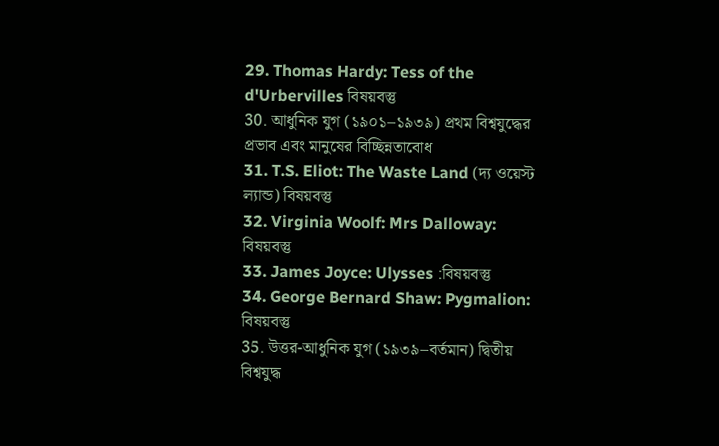29. Thomas Hardy: Tess of the d'Urbervilles বিষয়বস্তু
30. আধুনিক যুগ (১৯০১–১৯৩৯) প্রথম বিশ্বযুদ্ধের প্রভাব এবং মানুষের বিচ্ছিন্নতাবোধ
31. T.S. Eliot: The Waste Land (দ্য ওয়েস্ট ল্যান্ড) বিষয়বস্তু
32. Virginia Woolf: Mrs Dalloway: বিষয়বস্তু
33. James Joyce: Ulysses :বিষয়বস্তু
34. George Bernard Shaw: Pygmalion: বিষয়বস্তু
35. উত্তর-আধুনিক যুগ (১৯৩৯–বর্তমান) দ্বিতীয় বিশ্বযুদ্ধ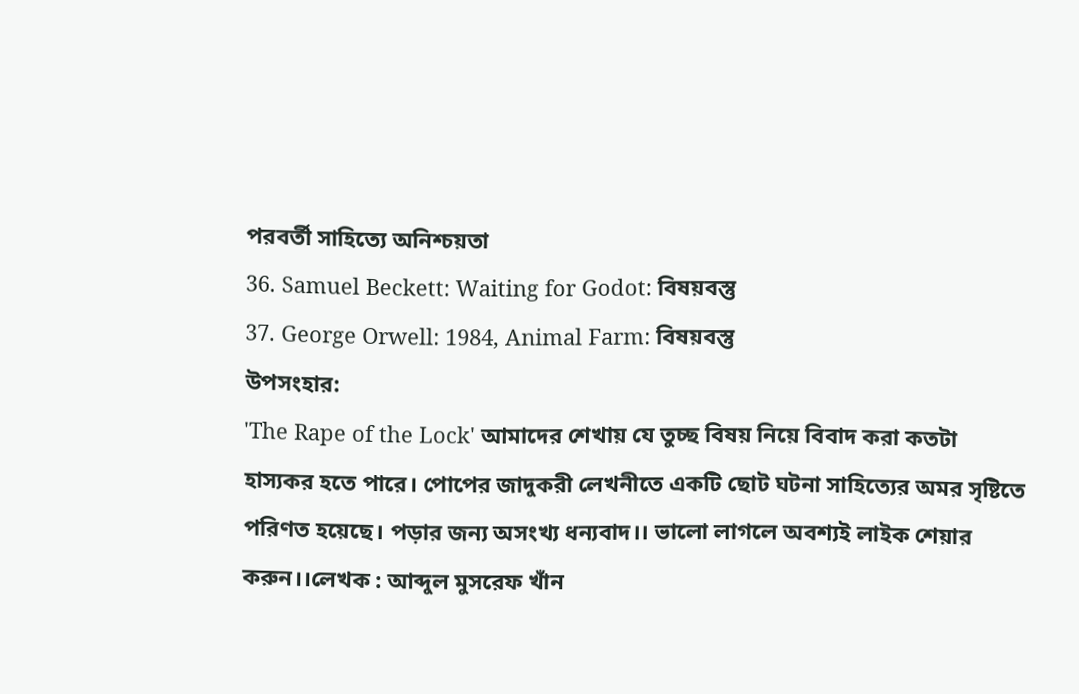পরবর্তী সাহিত্যে অনিশ্চয়তা
36. Samuel Beckett: Waiting for Godot: বিষয়বস্তু
37. George Orwell: 1984, Animal Farm: বিষয়বস্তু
উপসংহার:
'The Rape of the Lock' আমাদের শেখায় যে তুচ্ছ বিষয় নিয়ে বিবাদ করা কতটা হাস্যকর হতে পারে। পোপের জাদুকরী লেখনীতে একটি ছোট ঘটনা সাহিত্যের অমর সৃষ্টিতে পরিণত হয়েছে। পড়ার জন্য অসংখ্য ধন্যবাদ।। ভালো লাগলে অবশ্যই লাইক শেয়ার করুন।।লেখক : আব্দুল মুসরেফ খাঁন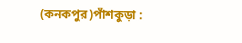(কনকপুর)পাঁশকুড়া :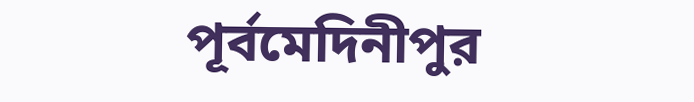পূর্বমেদিনীপুর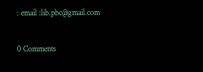: email :lib.pbc@gmail.com

0 Comments